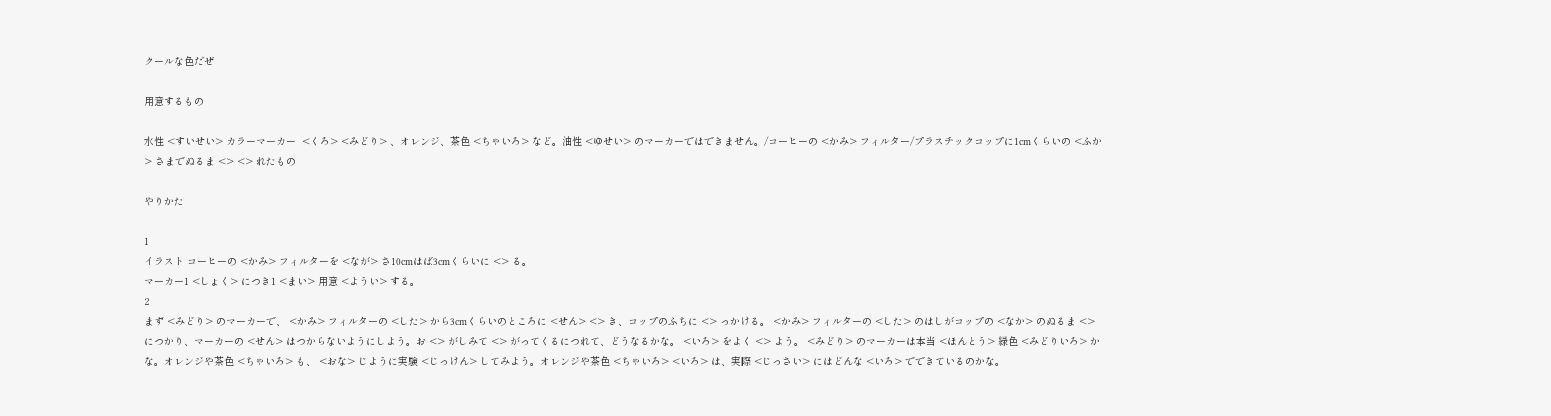クールな色だぜ

用意するもの

水性 <すいせい> カラーマーカー  <くろ> <みどり> 、オレンジ、茶色 <ちゃいろ> など。油性 <ゆせい> のマーカーではできません。/コーヒーの <かみ> フィルター/プラスチックコップに1cmくらいの <ふか> さまでぬるま <> <> れたもの

やりかた

1
イラスト コーヒーの <かみ> フィルターを <なが> さ10cmはば3cmくらいに <> る。
マーカー1 <しょく> につき1 <まい> 用意 <ようい> する。
2
まず <みどり> のマーカーで、 <かみ> フィルターの <した> から3cmくらいのところに <せん> <> き、コップのふちに <> っかける。 <かみ> フィルターの <した> のはしがコップの <なか> のぬるま <> につかり、マーカーの <せん> はつからないようにしよう。お <> がしみて <> がってくるにつれて、どうなるかな。 <いろ> をよく <> よう。 <みどり> のマーカーは本当 <ほんとう> 緑色 <みどりいろ> かな。オレンジや茶色 <ちゃいろ> も、 <おな> じように実験 <じっけん> してみよう。オレンジや茶色 <ちゃいろ> <いろ> は、実際 <じっさい> にはどんな <いろ> でできているのかな。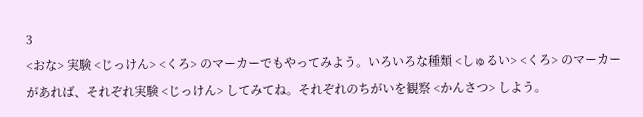3
<おな> 実験 <じっけん> <くろ> のマーカーでもやってみよう。いろいろな種類 <しゅるい> <くろ> のマーカーがあれば、それぞれ実験 <じっけん> してみてね。それぞれのちがいを観察 <かんさつ> しよう。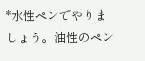*水性ペンでやりましょう。油性のペン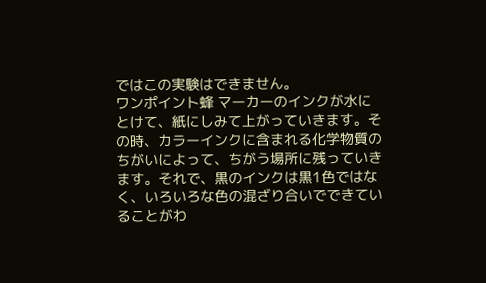ではこの実験はできません。
ワンポイント蜂 マーカーのインクが水にとけて、紙にしみて上がっていきます。その時、カラーインクに含まれる化学物質のちがいによって、ちがう場所に残っていきます。それで、黒のインクは黒1色ではなく、いろいろな色の混ざり合いでできていることがわ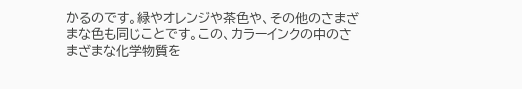かるのです。緑やオレンジや茶色や、その他のさまざまな色も同じことです。この、カラーインクの中のさまざまな化学物質を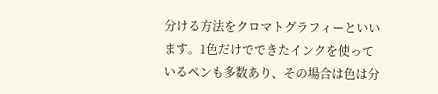分ける方法をクロマトグラフィーといいます。1色だけでできたインクを使っているペンも多数あり、その場合は色は分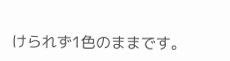けられず1色のままです。